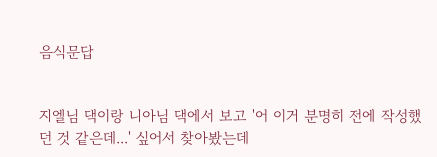음식문답


지엘님 댁이랑 니아님 댁에서 보고 '어 이거 분명히 전에 작성했던 것 같은데...' 싶어서 찾아봤는데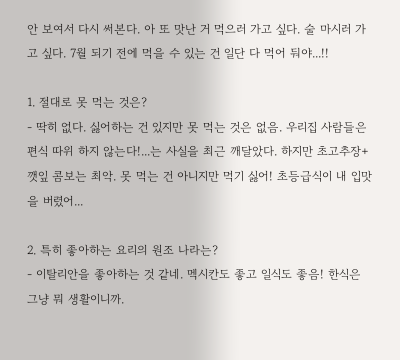안 보여서 다시 써본다. 아 또 맛난 거 먹으러 가고 싶다. 술 마시러 가고 싶다. 7월 되기 전에 먹을 수 있는 건 일단 다 먹어 둬야...!!

1. 절대로 못 먹는 것은?
- 딱히 없다. 싫어하는 건 있지만 못 먹는 것은 없음. 우리집 사람들은 편식 따위 하지 않는다!...는 사실을 최근 깨달았다. 하지만 초고추장+깻잎 콤보는 최악. 못 먹는 건 아니지만 먹기 싫어! 초등급식이 내 입맛을 버렸어...

2. 특히 좋아하는 요리의 원조 나라는?
- 이탈리안을 좋아하는 것 같네. 멕시칸도 좋고 일식도 좋음! 한식은 그냥 뭐 생활이니까.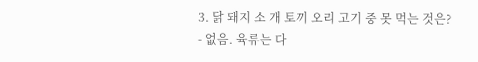3. 닭 돼지 소 개 토끼 오리 고기 중 못 먹는 것은?
- 없음. 육류는 다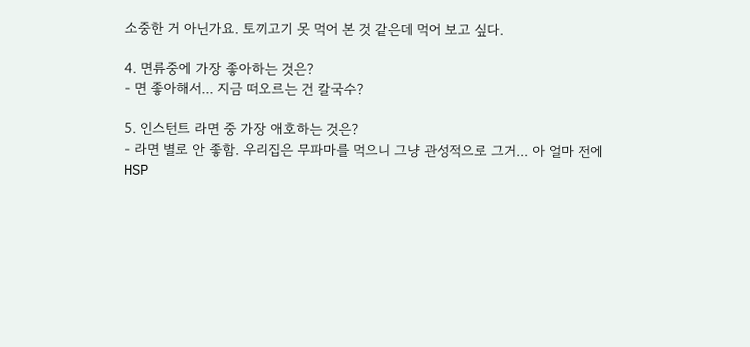소중한 거 아닌가요. 토끼고기 못 먹어 본 것 같은데 먹어 보고 싶다.

4. 면류중에 가장 좋아하는 것은?
- 면 좋아해서... 지금 떠오르는 건 칼국수?

5. 인스턴트 라면 중 가장 애호하는 것은?
- 라면 별로 안 좋함. 우리집은 무파마를 먹으니 그냥 관성적으로 그거... 아 얼마 전에 HSP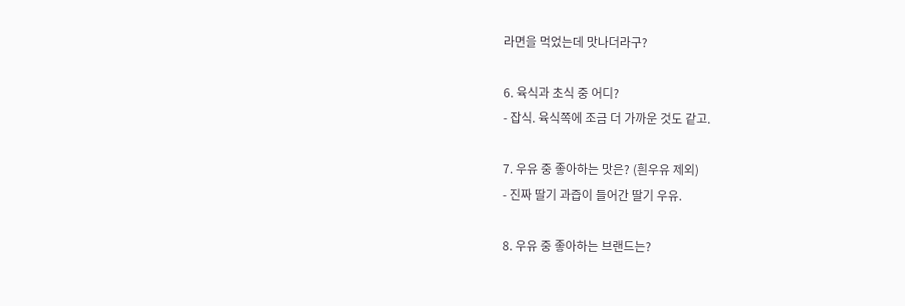라면을 먹었는데 맛나더라구?

6. 육식과 초식 중 어디?
- 잡식. 육식쪽에 조금 더 가까운 것도 같고.

7. 우유 중 좋아하는 맛은? (흰우유 제외)
- 진짜 딸기 과즙이 들어간 딸기 우유.

8. 우유 중 좋아하는 브랜드는?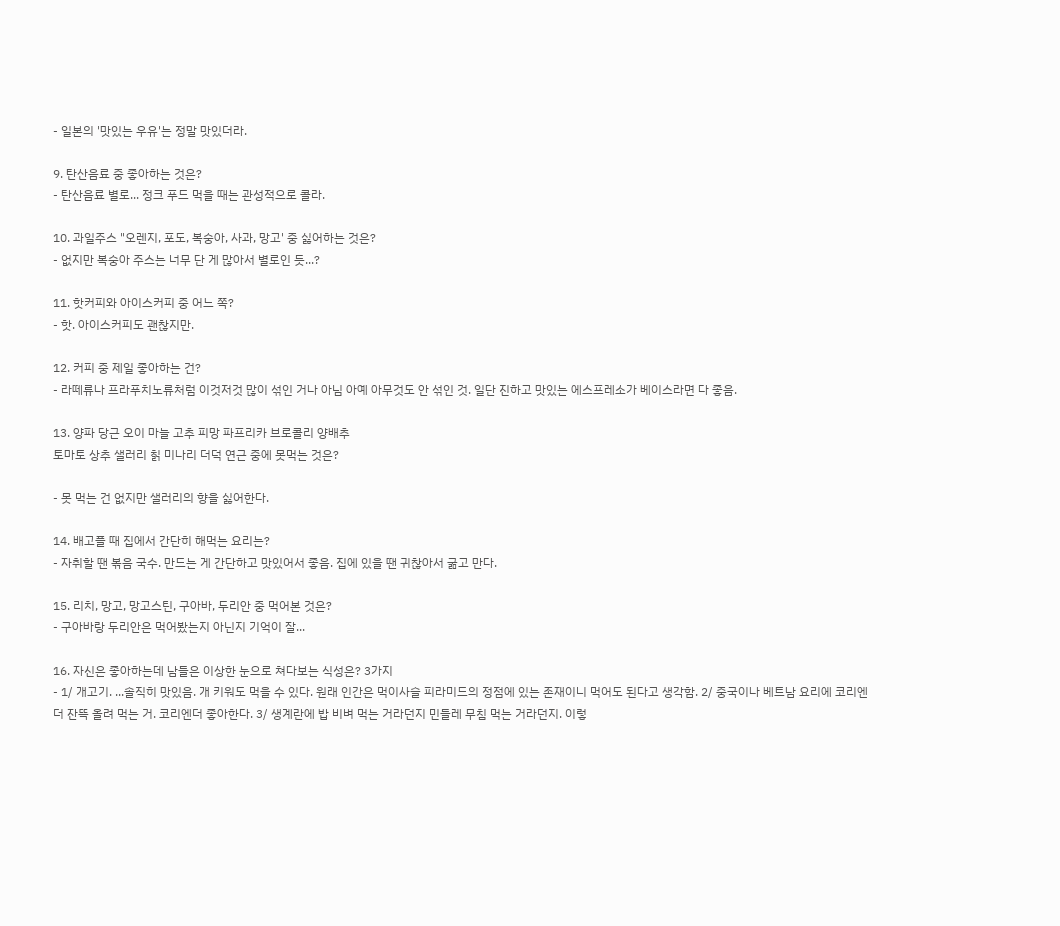- 일본의 '맛있는 우유'는 정말 맛있더라.

9. 탄산음료 중 좋아하는 것은?
- 탄산음료 별로... 정크 푸드 먹을 때는 관성적으로 콜라.

10. 과일주스 "오렌지, 포도, 복숭아, 사과, 망고' 중 싫어하는 것은?
- 없지만 복숭아 주스는 너무 단 게 많아서 별로인 듯...?

11. 핫커피와 아이스커피 중 어느 쪽?
- 핫. 아이스커피도 괜찮지만.

12. 커피 중 제일 좋아하는 건?
- 라떼류나 프라푸치노류처럼 이것저것 많이 섞인 거나 아님 아예 아무것도 안 섞인 것. 일단 진하고 맛있는 에스프레소가 베이스라면 다 좋음.

13. 양파 당근 오이 마늘 고추 피망 파프리카 브로콜리 양배추
토마토 상추 샐러리 칡 미나리 더덕 연근 중에 못먹는 것은?

- 못 먹는 건 없지만 샐러리의 향을 싫어한다.

14. 배고플 때 집에서 간단히 해먹는 요리는?
- 자취할 땐 볶음 국수. 만드는 게 간단하고 맛있어서 좋음. 집에 있을 땐 귀찮아서 굶고 만다.

15. 리치, 망고, 망고스틴, 구아바, 두리안 중 먹어본 것은?
- 구아바랑 두리안은 먹어봤는지 아닌지 기억이 잘...

16. 자신은 좋아하는데 남들은 이상한 눈으로 쳐다보는 식성은? 3가지
- 1/ 개고기. ...솔직히 맛있음. 개 키워도 먹을 수 있다. 원래 인간은 먹이사슬 피라미드의 정점에 있는 존재이니 먹어도 된다고 생각함. 2/ 중국이나 베트남 요리에 코리엔더 잔뜩 올려 먹는 거. 코리엔더 좋아한다. 3/ 생계란에 밥 비벼 먹는 거라던지 민들레 무침 먹는 거라던지. 이렇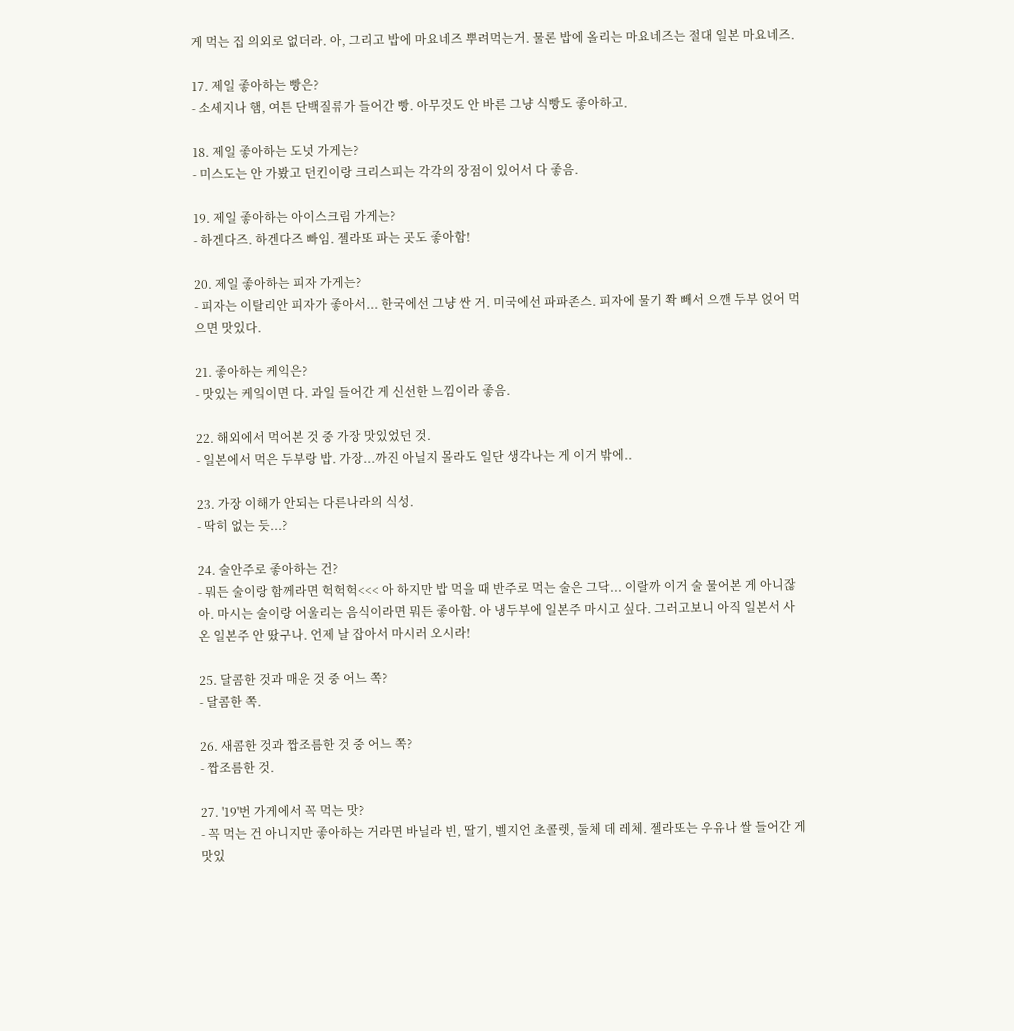게 먹는 집 의외로 없더라. 아, 그리고 밥에 마요네즈 뿌려먹는거. 물론 밥에 올리는 마요네즈는 절대 일본 마요네즈.

17. 제일 좋아하는 빵은?
- 소세지나 햄, 여튼 단백질류가 들어간 빵. 아무것도 안 바른 그냥 식빵도 좋아하고.

18. 제일 좋아하는 도넛 가게는?
- 미스도는 안 가봤고 던킨이랑 크리스피는 각각의 장점이 있어서 다 좋음.

19. 제일 좋아하는 아이스크림 가게는?
- 하겐다즈. 하겐다즈 빠임. 젤라또 파는 곳도 좋아함!

20. 제일 좋아하는 피자 가게는?
- 피자는 이탈리안 피자가 좋아서... 한국에선 그냥 싼 거. 미국에선 파파존스. 피자에 물기 쫙 빼서 으깬 두부 얹어 먹으면 맛있다.

21. 좋아하는 케익은?
- 맛있는 케잌이면 다. 과일 들어간 게 신선한 느낌이라 좋음.

22. 해외에서 먹어본 것 중 가장 맛있었던 것.
- 일본에서 먹은 두부랑 밥. 가장...까진 아닐지 몰라도 일단 생각나는 게 이거 밖에..

23. 가장 이해가 안되는 다른나라의 식성.
- 딱히 없는 듯...?

24. 술안주로 좋아하는 건?
- 뭐든 술이랑 함께라면 헉헉헉<<< 아 하지만 밥 먹을 때 반주로 먹는 술은 그닥... 이랄까 이거 술 물어본 게 아니잖아. 마시는 술이랑 어울리는 음식이라면 뭐든 좋아함. 아 냉두부에 일본주 마시고 싶다. 그러고보니 아직 일본서 사온 일본주 안 땄구나. 언제 날 잡아서 마시러 오시라!

25. 달콤한 것과 매운 것 중 어느 쪽?
- 달콤한 쪽.

26. 새콤한 것과 짭조름한 것 중 어느 쪽?
- 짭조름한 것.

27. '19'번 가게에서 꼭 먹는 맛?
- 꼭 먹는 건 아니지만 좋아하는 거라면 바닐라 빈, 딸기, 벨지언 초콜렛, 둘체 데 레체. 젤라또는 우유나 쌀 들어간 게 맛있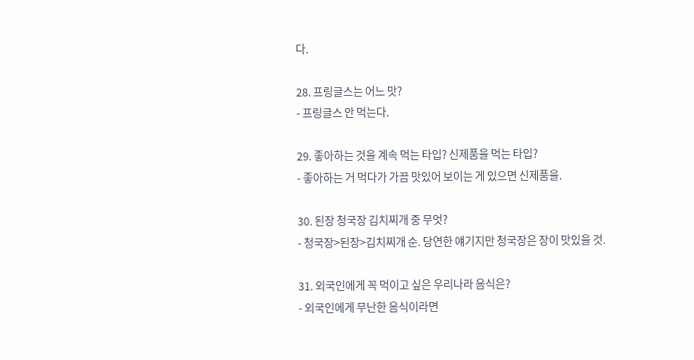다.

28. 프링글스는 어느 맛?
- 프링글스 안 먹는다.

29. 좋아하는 것을 계속 먹는 타입? 신제품을 먹는 타입?
- 좋아하는 거 먹다가 가끔 맛있어 보이는 게 있으면 신제품을.

30. 된장 청국장 김치찌개 중 무엇?
- 청국장>된장>김치찌개 순. 당연한 얘기지만 청국장은 장이 맛있을 것.

31. 외국인에게 꼭 먹이고 싶은 우리나라 음식은?
- 외국인에게 무난한 음식이라면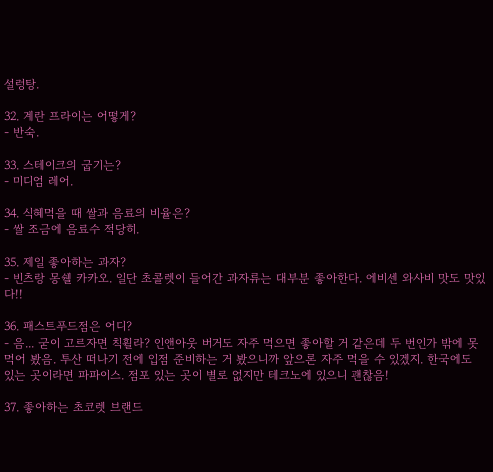설렁탕.

32. 계란 프라이는 어떻게?
- 반숙.

33. 스테이크의 굽기는?
- 미디엄 레어.

34. 식혜먹을 때 쌀과 음료의 비율은?
- 쌀 조금에 음료수 적당히.

35. 제일 좋아하는 과자?
- 빈츠랑 몽쉘 카카오. 일단 초콜렛이 들어간 과자류는 대부분 좋아한다. 에비센 와사비 맛도 맛있다!!

36. 패스트푸드점은 어디?
- 음... 굳이 고르자면 칙휠라? 인앤아웃 버거도 자주 먹으면 좋아할 거 같은데 두 번인가 밖에 못 먹어 봤음. 투산 떠나기 전에 입점 준비하는 거 봤으니까 앞으론 자주 먹을 수 있겠지. 한국에도 있는 곳이라면 파파이스. 점포 있는 곳이 별로 없지만 테크노에 있으니 괜찮음!

37. 좋아하는 초코렛 브랜드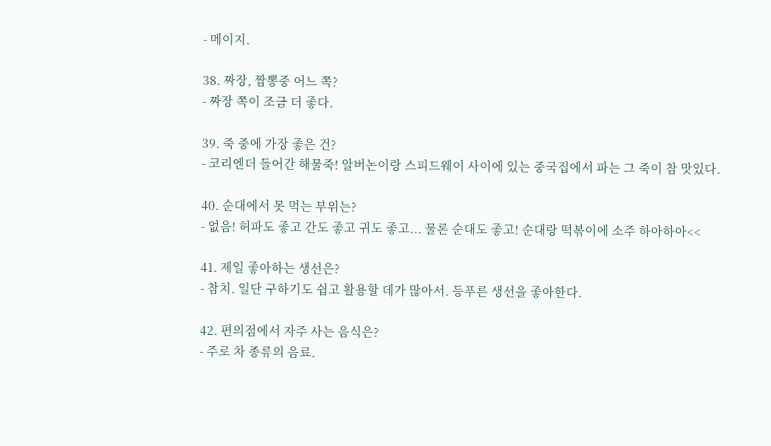- 메이지.

38. 짜장, 짬뽕중 어느 쪽?
- 짜장 쪽이 조금 더 좋다.

39. 죽 중에 가장 좋은 건?
- 코리엔더 들어간 해물죽! 알버논이랑 스피드웨이 사이에 있는 중국집에서 파는 그 죽이 참 맛있다.

40. 순대에서 못 먹는 부위는?
- 없음! 허파도 좋고 간도 좋고 귀도 좋고... 물론 순대도 좋고! 순대랑 떡볶이에 소주 하아하아<<

41. 제일 좋아하는 생선은?
- 참치. 일단 구하기도 쉽고 활용할 데가 많아서. 등푸른 생선을 좋아한다.

42. 편의점에서 자주 사는 음식은?
- 주로 차 종류의 음료.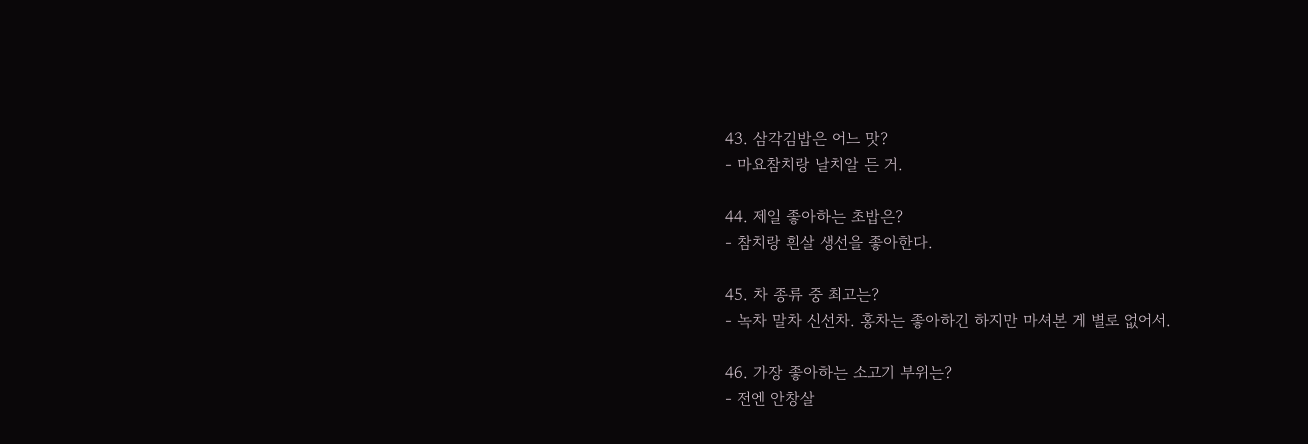43. 삼각김밥은 어느 맛?
- 마요참치랑 날치알 든 거.

44. 제일 좋아하는 초밥은?
- 참치랑 흰살 생선을 좋아한다.

45. 차 종류 중 최고는?
- 녹차 말차 신선차. 홍차는 좋아하긴 하지만 마셔본 게 별로 없어서.

46. 가장 좋아하는 소고기 부위는?
- 전엔 안창살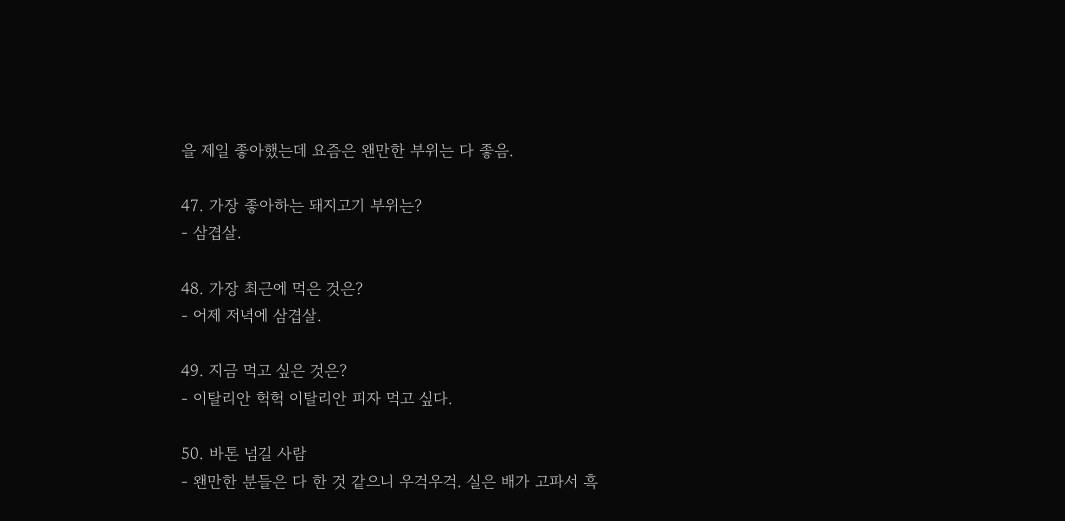을 제일 좋아했는데 요즘은 왠만한 부위는 다 좋음.

47. 가장 좋아하는 돼지고기 부위는?
- 삼겹살.

48. 가장 최근에 먹은 것은?
- 어제 저녁에 삼겹살.

49. 지금 먹고 싶은 것은?
- 이탈리안 헉헉 이탈리안 피자 먹고 싶다.

50. 바톤 넘길 사람
- 왠만한 분들은 다 한 것 같으니 우걱우걱. 실은 배가 고파서 흑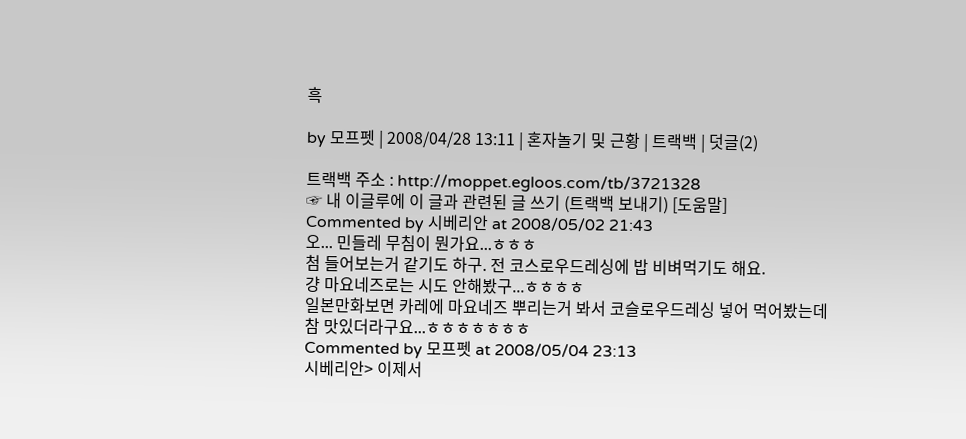흑

by 모프펫 | 2008/04/28 13:11 | 혼자놀기 및 근황 | 트랙백 | 덧글(2)

트랙백 주소 : http://moppet.egloos.com/tb/3721328
☞ 내 이글루에 이 글과 관련된 글 쓰기 (트랙백 보내기) [도움말]
Commented by 시베리안 at 2008/05/02 21:43
오... 민들레 무침이 뭔가요...ㅎㅎㅎ
첨 들어보는거 같기도 하구. 전 코스로우드레싱에 밥 비벼먹기도 해요.
걍 마요네즈로는 시도 안해봤구...ㅎㅎㅎㅎ
일본만화보면 카레에 마요네즈 뿌리는거 봐서 코슬로우드레싱 넣어 먹어봤는데
참 맛있더라구요...ㅎㅎㅎㅎㅎㅎㅎ
Commented by 모프펫 at 2008/05/04 23:13
시베리안> 이제서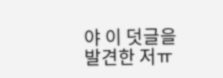야 이 덧글을 발견한 저ㅠ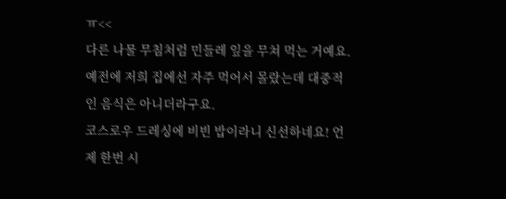ㅠ<<
다른 나물 무침처럼 민들레 잎을 무쳐 먹는 거예요. 예전에 저희 집에선 자주 먹어서 몰랐는데 대중적인 음식은 아니더라구요.
코스로우 드레싱에 비빈 밥이라니 신선하네요! 언제 한번 시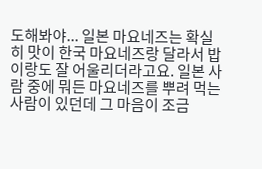도해봐야... 일본 마요네즈는 확실히 맛이 한국 마요네즈랑 달라서 밥이랑도 잘 어울리더라고요. 일본 사람 중에 뭐든 마요네즈를 뿌려 먹는 사람이 있던데 그 마음이 조금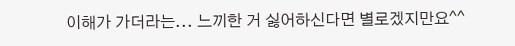이해가 가더라는... 느끼한 거 싫어하신다면 별로겠지만요^^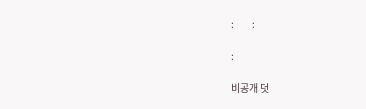:         :

:

비공개 덧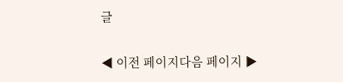글

◀ 이전 페이지다음 페이지 ▶